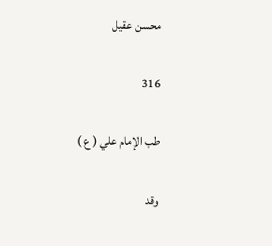محسن عقيل

316

طب الإمام علي ( ع )

وقد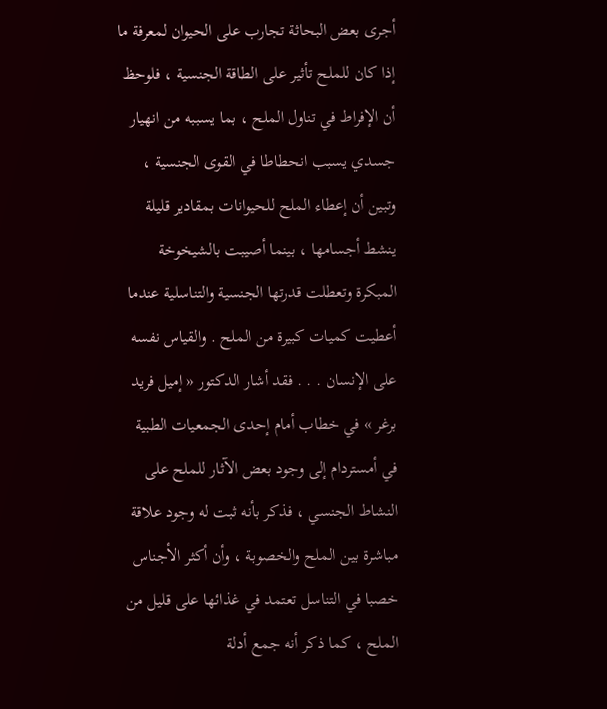أجرى بعض البحاثة تجارب على الحيوان لمعرفة ما إذا كان للملح تأثير على الطاقة الجنسية ، فلوحظ أن الإفراط في تناول الملح ، بما يسببه من انهيار جسدي يسبب انحطاطا في القوى الجنسية ، وتبين أن إعطاء الملح للحيوانات بمقادير قليلة ينشط أجسامها ، بينما أصيبت بالشيخوخة المبكرة وتعطلت قدرتها الجنسية والتناسلية عندما أعطيت كميات كبيرة من الملح . والقياس نفسه على الإنسان . . . فقد أشار الدكتور « إميل فريد برغر » في خطاب أمام إحدى الجمعيات الطبية في أمستردام إلى وجود بعض الآثار للملح على النشاط الجنسي ، فذكر بأنه ثبت له وجود علاقة مباشرة بين الملح والخصوبة ، وأن أكثر الأجناس خصبا في التناسل تعتمد في غذائها على قليل من الملح ، كما ذكر أنه جمع أدلة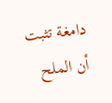دامغة تثبت أن الملح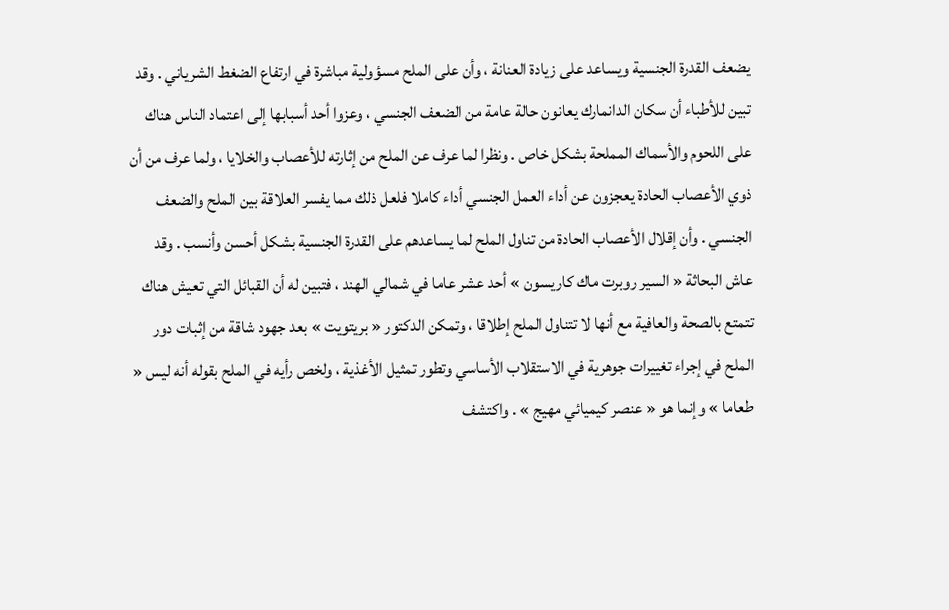يضعف القدرة الجنسية ويساعد على زيادة العنانة ، وأن على الملح مسؤولية مباشرة في ارتفاع الضغط الشرياني . وقد تبين للأطباء أن سكان الدانمارك يعانون حالة عامة من الضعف الجنسي ، وعزوا أحد أسبابها إلى اعتماد الناس هناك على اللحوم والأسماك المملحة بشكل خاص . ونظرا لما عرف عن الملح من إثارته للأعصاب والخلايا ، ولما عرف من أن ذوي الأعصاب الحادة يعجزون عن أداء العمل الجنسي أداء كاملا فلعل ذلك مما يفسر العلاقة بين الملح والضعف الجنسي . وأن إقلال الأعصاب الحادة من تناول الملح لما يساعدهم على القدرة الجنسية بشكل أحسن وأنسب . وقد عاش البحاثة « السير روبرت ماك كاريسون » أحد عشر عاما في شمالي الهند ، فتبين له أن القبائل التي تعيش هناك تتمتع بالصحة والعافية مع أنها لا تتناول الملح إطلاقا ، وتمكن الدكتور « بريتويت » بعد جهود شاقة من إثبات دور الملح في إجراء تغييرات جوهرية في الاستقلاب الأساسي وتطور تمثيل الأغذية ، ولخص رأيه في الملح بقوله أنه ليس « طعاما » وإنما هو « عنصر كيميائي مهيج » . واكتشف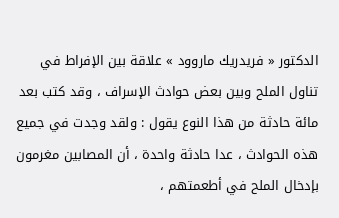الدكتور « فريدريك ماروود » علاقة بين الإفراط في تناول الملح وبين بعض حوادث الإسراف ، وقد كتب بعد مائة حادثة من هذا النوع يقول : ولقد وجدت في جميع هذه الحوادث ، عدا حادثة واحدة ، أن المصابين مغرمون بإدخال الملح في أطعمتهم ،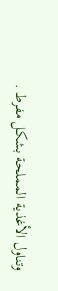وتناول الأغذية المملحة بشكل مفرط .